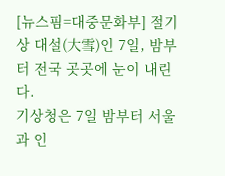[뉴스핌=대중문화부] 절기상 대설(大雪)인 7일, 밤부터 전국 곳곳에 눈이 내린다.
기상청은 7일 밤부터 서울과 인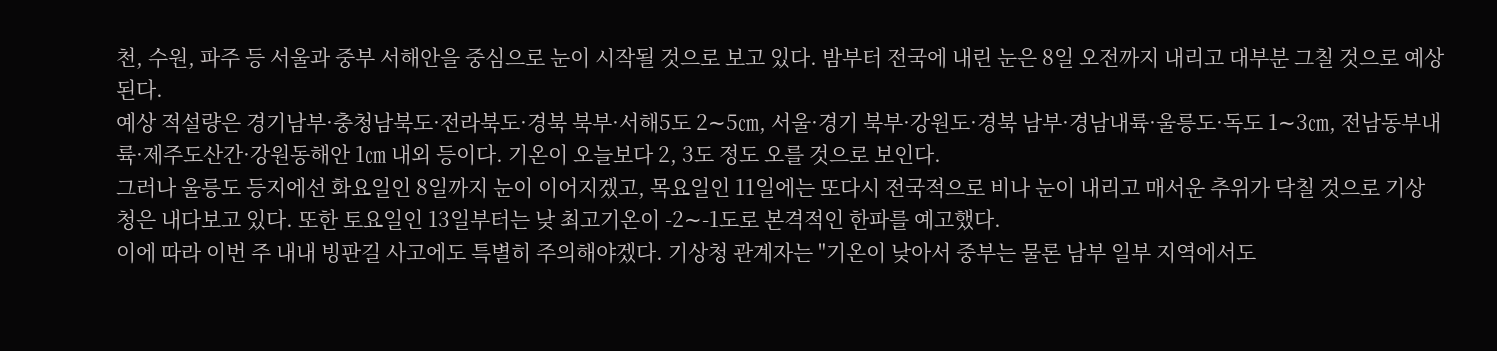천, 수원, 파주 등 서울과 중부 서해안을 중심으로 눈이 시작될 것으로 보고 있다. 밤부터 전국에 내린 눈은 8일 오전까지 내리고 대부분 그칠 것으로 예상된다.
예상 적설량은 경기남부·충청남북도·전라북도·경북 북부·서해5도 2∼5㎝, 서울·경기 북부·강원도·경북 남부·경남내륙·울릉도·독도 1∼3㎝, 전남동부내륙·제주도산간·강원동해안 1㎝ 내외 등이다. 기온이 오늘보다 2, 3도 정도 오를 것으로 보인다.
그러나 울릉도 등지에선 화요일인 8일까지 눈이 이어지겠고, 목요일인 11일에는 또다시 전국적으로 비나 눈이 내리고 매서운 추위가 닥칠 것으로 기상청은 내다보고 있다. 또한 토요일인 13일부터는 낮 최고기온이 -2∼-1도로 본격적인 한파를 예고했다.
이에 따라 이번 주 내내 빙판길 사고에도 특별히 주의해야겠다. 기상청 관계자는 "기온이 낮아서 중부는 물론 남부 일부 지역에서도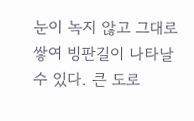눈이 녹지 않고 그대로 쌓여 빙판길이 나타날 수 있다. 큰 도로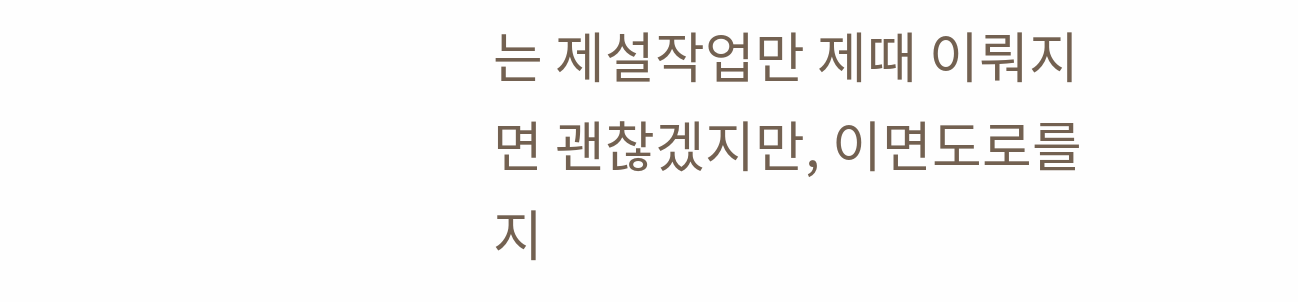는 제설작업만 제때 이뤄지면 괜찮겠지만, 이면도로를 지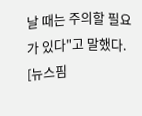날 때는 주의할 필요가 있다"고 말했다.
[뉴스핌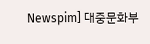Newspim] 대중문화부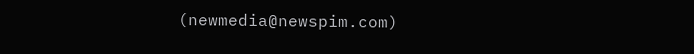(newmedia@newspim.com)